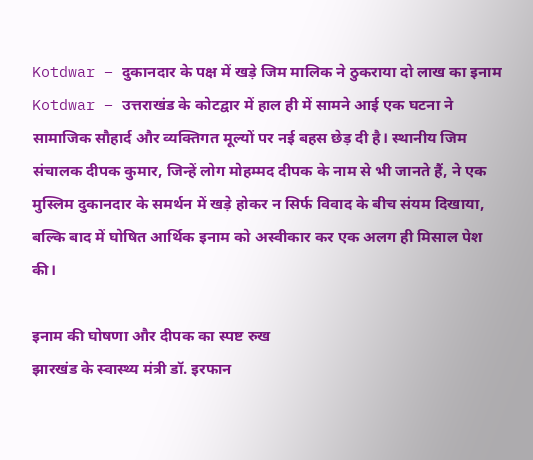Kotdwar – दुकानदार के पक्ष में खड़े जिम मालिक ने ठुकराया दो लाख का इनाम
Kotdwar – उत्तराखंड के कोटद्वार में हाल ही में सामने आई एक घटना ने सामाजिक सौहार्द और व्यक्तिगत मूल्यों पर नई बहस छेड़ दी है। स्थानीय जिम संचालक दीपक कुमार, जिन्हें लोग मोहम्मद दीपक के नाम से भी जानते हैं, ने एक मुस्लिम दुकानदार के समर्थन में खड़े होकर न सिर्फ विवाद के बीच संयम दिखाया, बल्कि बाद में घोषित आर्थिक इनाम को अस्वीकार कर एक अलग ही मिसाल पेश की।

इनाम की घोषणा और दीपक का स्पष्ट रुख
झारखंड के स्वास्थ्य मंत्री डॉ. इरफान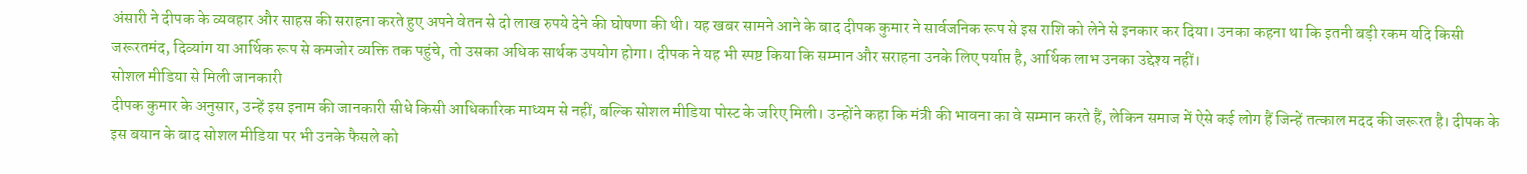अंसारी ने दीपक के व्यवहार और साहस की सराहना करते हुए अपने वेतन से दो लाख रुपये देने की घोषणा की थी। यह खबर सामने आने के बाद दीपक कुमार ने सार्वजनिक रूप से इस राशि को लेने से इनकार कर दिया। उनका कहना था कि इतनी बड़ी रकम यदि किसी जरूरतमंद, दिव्यांग या आर्थिक रूप से कमजोर व्यक्ति तक पहुंचे, तो उसका अधिक सार्थक उपयोग होगा। दीपक ने यह भी स्पष्ट किया कि सम्मान और सराहना उनके लिए पर्याप्त है, आर्थिक लाभ उनका उद्देश्य नहीं।
सोशल मीडिया से मिली जानकारी
दीपक कुमार के अनुसार, उन्हें इस इनाम की जानकारी सीधे किसी आधिकारिक माध्यम से नहीं, बल्कि सोशल मीडिया पोस्ट के जरिए मिली। उन्होंने कहा कि मंत्री की भावना का वे सम्मान करते हैं, लेकिन समाज में ऐसे कई लोग हैं जिन्हें तत्काल मदद की जरूरत है। दीपक के इस बयान के बाद सोशल मीडिया पर भी उनके फैसले को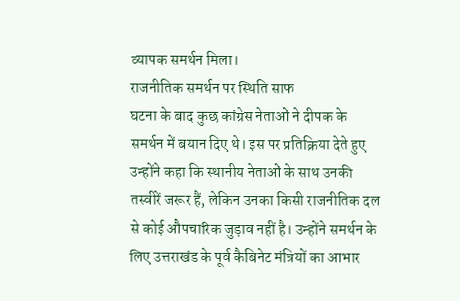व्यापक समर्थन मिला।
राजनीतिक समर्थन पर स्थिति साफ
घटना के बाद कुछ कांग्रेस नेताओं ने दीपक के समर्थन में बयान दिए थे। इस पर प्रतिक्रिया देते हुए उन्होंने कहा कि स्थानीय नेताओं के साथ उनकी तस्वीरें जरूर हैं, लेकिन उनका किसी राजनीतिक दल से कोई औपचारिक जुड़ाव नहीं है। उन्होंने समर्थन के लिए उत्तराखंड के पूर्व कैबिनेट मंत्रियों का आभार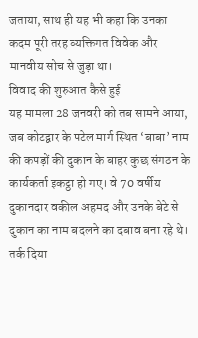जताया, साथ ही यह भी कहा कि उनका कदम पूरी तरह व्यक्तिगत विवेक और मानवीय सोच से जुड़ा था।
विवाद की शुरुआत कैसे हुई
यह मामला 28 जनवरी को तब सामने आया, जब कोटद्वार के पटेल मार्ग स्थित ‘बाबा’ नाम की कपड़ों की दुकान के बाहर कुछ संगठन के कार्यकर्ता इकट्ठा हो गए। वे 70 वर्षीय दुकानदार वकील अहमद और उनके बेटे से दुकान का नाम बदलने का दबाव बना रहे थे। तर्क दिया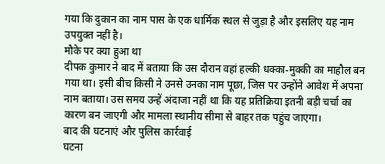गया कि दुकान का नाम पास के एक धार्मिक स्थल से जुड़ा है और इसलिए यह नाम उपयुक्त नहीं है।
मौके पर क्या हुआ था
दीपक कुमार ने बाद में बताया कि उस दौरान वहां हल्की धक्का-मुक्की का माहौल बन गया था। इसी बीच किसी ने उनसे उनका नाम पूछा, जिस पर उन्होंने आवेश में अपना नाम बताया। उस समय उन्हें अंदाजा नहीं था कि यह प्रतिक्रिया इतनी बड़ी चर्चा का कारण बन जाएगी और मामला स्थानीय सीमा से बाहर तक पहुंच जाएगा।
बाद की घटनाएं और पुलिस कार्रवाई
घटना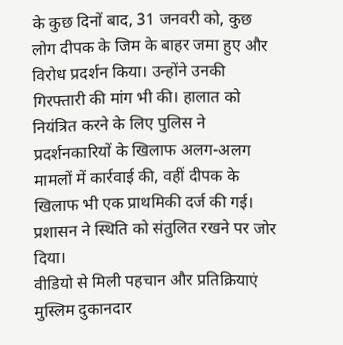के कुछ दिनों बाद, 31 जनवरी को, कुछ लोग दीपक के जिम के बाहर जमा हुए और विरोध प्रदर्शन किया। उन्होंने उनकी गिरफ्तारी की मांग भी की। हालात को नियंत्रित करने के लिए पुलिस ने प्रदर्शनकारियों के खिलाफ अलग-अलग मामलों में कार्रवाई की, वहीं दीपक के खिलाफ भी एक प्राथमिकी दर्ज की गई। प्रशासन ने स्थिति को संतुलित रखने पर जोर दिया।
वीडियो से मिली पहचान और प्रतिक्रियाएं
मुस्लिम दुकानदार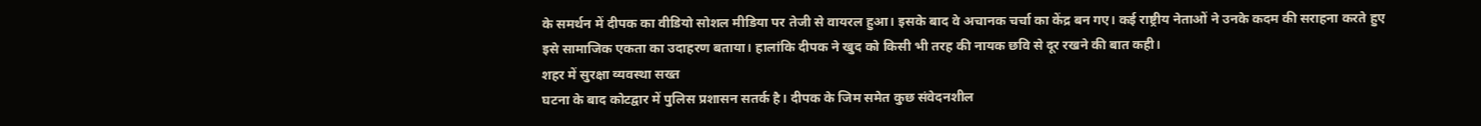के समर्थन में दीपक का वीडियो सोशल मीडिया पर तेजी से वायरल हुआ। इसके बाद वे अचानक चर्चा का केंद्र बन गए। कई राष्ट्रीय नेताओं ने उनके कदम की सराहना करते हुए इसे सामाजिक एकता का उदाहरण बताया। हालांकि दीपक ने खुद को किसी भी तरह की नायक छवि से दूर रखने की बात कही।
शहर में सुरक्षा व्यवस्था सख्त
घटना के बाद कोटद्वार में पुलिस प्रशासन सतर्क है। दीपक के जिम समेत कुछ संवेदनशील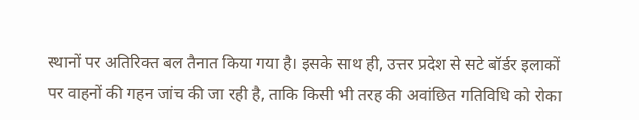स्थानों पर अतिरिक्त बल तैनात किया गया है। इसके साथ ही, उत्तर प्रदेश से सटे बॉर्डर इलाकों पर वाहनों की गहन जांच की जा रही है, ताकि किसी भी तरह की अवांछित गतिविधि को रोका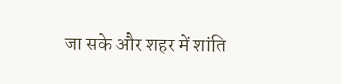जा सके और शहर में शांति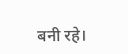बनी रहे।